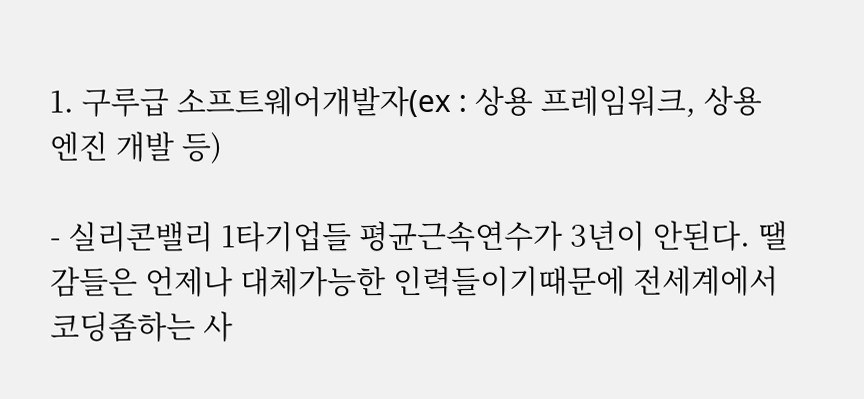1. 구루급 소프트웨어개발자(ex : 상용 프레임워크, 상용엔진 개발 등)

- 실리콘밸리 1타기업들 평균근속연수가 3년이 안된다. 땔감들은 언제나 대체가능한 인력들이기때문에 전세계에서 코딩좀하는 사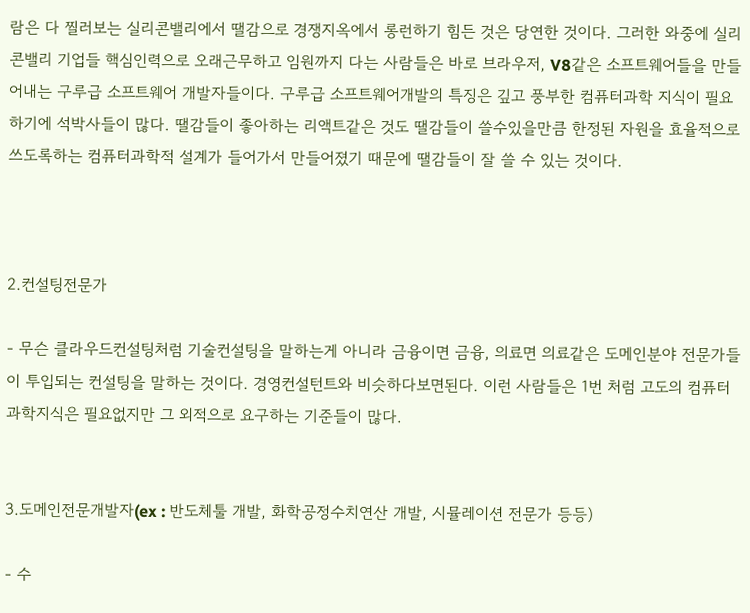람은 다 찔러보는 실리콘밸리에서 땔감으로 경쟁지옥에서 롱런하기 힘든 것은 당연한 것이다. 그러한 와중에 실리콘밸리 기업들 핵심인력으로 오래근무하고 임원까지 다는 사람들은 바로 브라우저, V8같은 소프트웨어들을 만들어내는 구루급 소프트웨어 개발자들이다. 구루급 소프트웨어개발의 특징은 깊고 풍부한 컴퓨터과학 지식이 필요하기에 석박사들이 많다. 땔감들이 좋아하는 리액트같은 것도 땔감들이 쓸수있을만큼 한정된 자원을 효율적으로 쓰도록하는 컴퓨터과학적 설계가 들어가서 만들어졌기 때문에 땔감들이 잘 쓸 수 있는 것이다.



2.컨설팅전문가

- 무슨 클라우드컨설팅처럼 기술컨설팅을 말하는게 아니라 금융이면 금융, 의료면 의료같은 도메인분야 전문가들이 투입되는 컨설팅을 말하는 것이다. 경영컨설턴트와 비슷하다보면된다. 이런 사람들은 1번 처럼 고도의 컴퓨터과학지식은 필요없지만 그 외적으로 요구하는 기준들이 많다.


3.도메인전문개발자(ex : 반도체툴 개발, 화학공정수치연산 개발, 시뮬레이션 전문가 등등)

- 수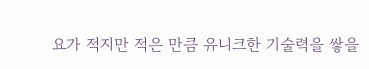요가 적지만 적은 만큼 유니크한 기술력을 쌓을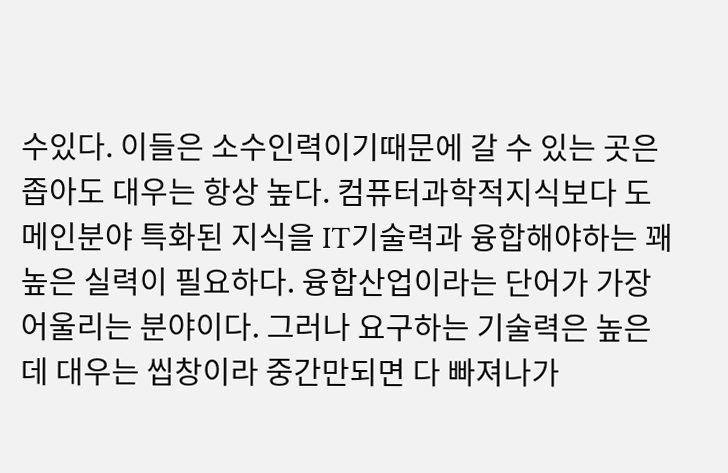수있다. 이들은 소수인력이기때문에 갈 수 있는 곳은 좁아도 대우는 항상 높다. 컴퓨터과학적지식보다 도메인분야 특화된 지식을 IT기술력과 융합해야하는 꽤 높은 실력이 필요하다. 융합산업이라는 단어가 가장 어울리는 분야이다. 그러나 요구하는 기술력은 높은데 대우는 씹창이라 중간만되면 다 빠져나가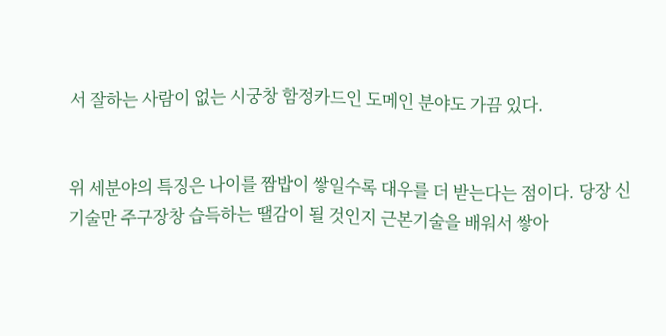서 잘하는 사람이 없는 시궁창 함정카드인 도메인 분야도 가끔 있다.


위 세분야의 특징은 나이를 짬밥이 쌓일수록 대우를 더 받는다는 점이다. 당장 신기술만 주구장창 습득하는 땔감이 될 것인지 근본기술을 배워서 쌓아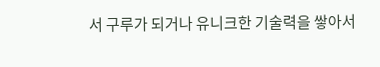서 구루가 되거나 유니크한 기술력을 쌓아서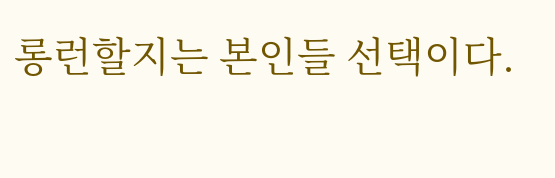롱런할지는 본인들 선택이다.